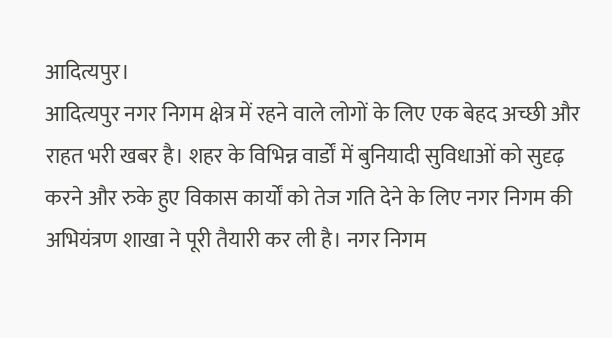आदित्यपुर।
आदित्यपुर नगर निगम क्षेत्र में रहने वाले लोगों के लिए एक बेहद अच्छी और राहत भरी खबर है। शहर के विभिन्न वार्डों में बुनियादी सुविधाओं को सुदृढ़ करने और रुके हुए विकास कार्यों को तेज गति देने के लिए नगर निगम की अभियंत्रण शाखा ने पूरी तैयारी कर ली है। नगर निगम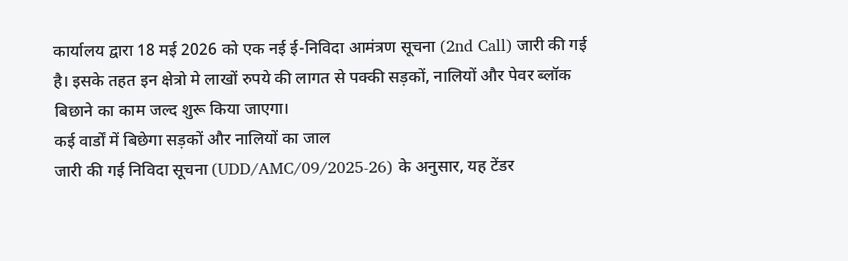कार्यालय द्वारा 18 मई 2026 को एक नई ई-निविदा आमंत्रण सूचना (2nd Call) जारी की गई है। इसके तहत इन क्षेत्रो मे लाखों रुपये की लागत से पक्की सड़कों, नालियों और पेवर ब्लॉक बिछाने का काम जल्द शुरू किया जाएगा।
कई वार्डों में बिछेगा सड़कों और नालियों का जाल
जारी की गई निविदा सूचना (UDD/AMC/09/2025-26) के अनुसार, यह टेंडर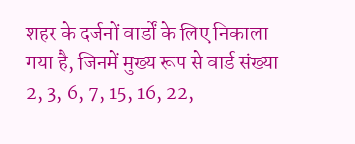शहर के दर्जनों वार्डों के लिए निकाला गया है, जिनमें मुख्य रूप से वार्ड संख्या 2, 3, 6, 7, 15, 16, 22,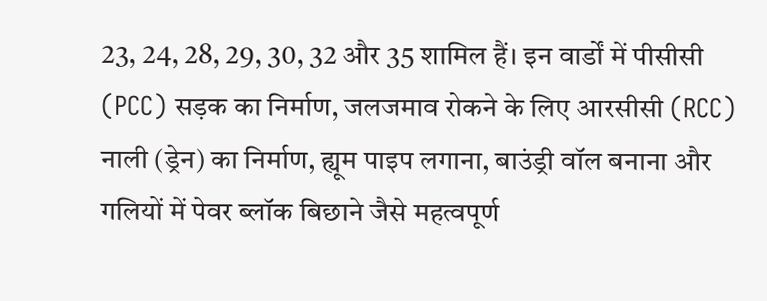23, 24, 28, 29, 30, 32 और 35 शामिल हैं। इन वार्डों में पीसीसी (PCC) सड़क का निर्माण, जलजमाव रोकने के लिए आरसीसी (RCC) नाली (ड्रेन) का निर्माण, ह्यूम पाइप लगाना, बाउंड्री वॉल बनाना और गलियों में पेवर ब्लॉक बिछाने जैसे महत्वपूर्ण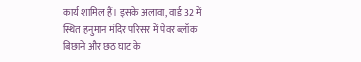कार्य शामिल हैं। इसके अलावा, वार्ड 32 में स्थित हनुमान मंदिर परिसर में पेवर ब्लॉक बिछाने और छठ घाट के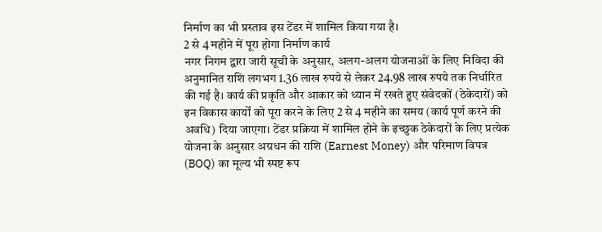निर्माण का भी प्रस्ताव इस टेंडर में शामिल किया गया है।
2 से 4 महीने में पूरा होगा निर्माण कार्य
नगर निगम द्वारा जारी सूची के अनुसार, अलग-अलग योजनाओं के लिए निविदा की अनुमानित राशि लगभग 1.36 लाख रुपये से लेकर 24.98 लाख रुपये तक निर्धारित की गई है। कार्य की प्रकृति और आकार को ध्यान में रखते हुए संवेदकों (ठेकेदारों) को इन विकास कार्यों को पूरा करने के लिए 2 से 4 महीने का समय (कार्य पूर्ण करने की अवधि) दिया जाएगा। टेंडर प्रक्रिया में शामिल होने के इच्छुक ठेकेदारों के लिए प्रत्येक योजना के अनुसार अग्रधन की राशि (Earnest Money) और परिमाण विपत्र (BOQ) का मूल्य भी स्पष्ट रूप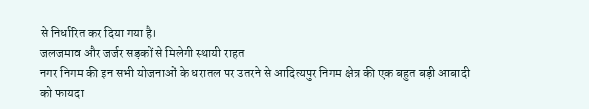से निर्धारित कर दिया गया है।
जलजमाव और जर्जर सड़कों से मिलेगी स्थायी राहत
नगर निगम की इन सभी योजनाओं के धरातल पर उतरने से आदित्यपुर निगम क्षेत्र की एक बहुत बड़ी आबादी को फायदा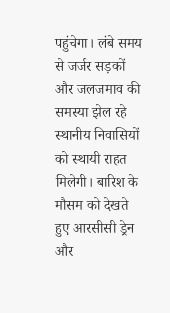पहुंचेगा। लंबे समय से जर्जर सड़कों और जलजमाव की समस्या झेल रहे स्थानीय निवासियों को स्थायी राहत मिलेगी। बारिश के मौसम को देखते हुए आरसीसी ड्रेन और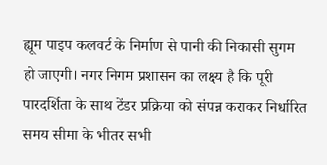ह्यूम पाइप कलवर्ट के निर्माण से पानी की निकासी सुगम हो जाएगी। नगर निगम प्रशासन का लक्ष्य है कि पूरी पारदर्शिता के साथ टेंडर प्रक्रिया को संपन्न कराकर निर्धारित समय सीमा के भीतर सभी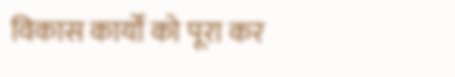विकास कार्यों को पूरा कर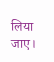लिया जाए।